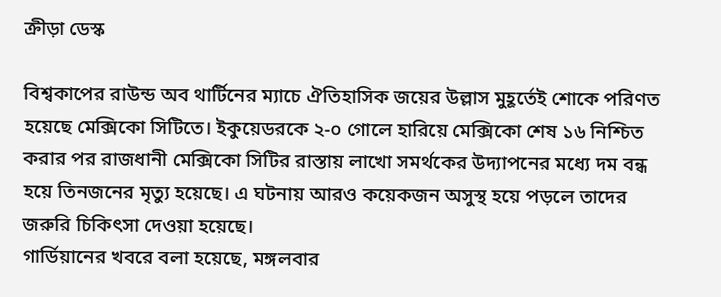ক্রীড়া ডেস্ক

বিশ্বকাপের রাউন্ড অব থার্টিনের ম্যাচে ঐতিহাসিক জয়ের উল্লাস মুহূর্তেই শোকে পরিণত হয়েছে মেক্সিকো সিটিতে। ইকুয়েডরকে ২-০ গোলে হারিয়ে মেক্সিকো শেষ ১৬ নিশ্চিত করার পর রাজধানী মেক্সিকো সিটির রাস্তায় লাখো সমর্থকের উদ্যাপনের মধ্যে দম বন্ধ হয়ে তিনজনের মৃত্যু হয়েছে। এ ঘটনায় আরও কয়েকজন অসুস্থ হয়ে পড়লে তাদের জরুরি চিকিৎসা দেওয়া হয়েছে।
গার্ডিয়ানের খবরে বলা হয়েছে, মঙ্গলবার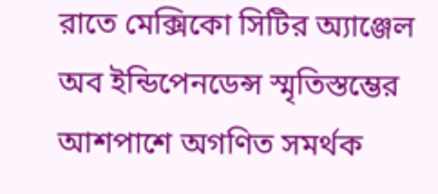রাতে মেক্সিকো সিটির অ্যাঞ্জেল অব ইন্ডিপেনডেন্স স্মৃতিস্তম্ভের আশপাশে অগণিত সমর্থক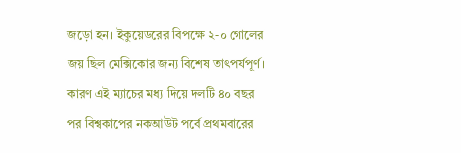জড়ো হন। ইকুয়েডরের বিপক্ষে ২-০ গোলের জয় ছিল মেক্সিকোর জন্য বিশেষ তাৎপর্যপূর্ণ। কারণ এই ম্যাচের মধ্য দিয়ে দলটি ৪০ বছর পর বিশ্বকাপের নকআউট পর্বে প্রথমবারের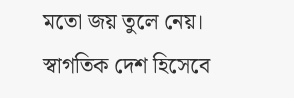মতো জয় তুলে নেয়।
স্বাগতিক দেশ হিসেবে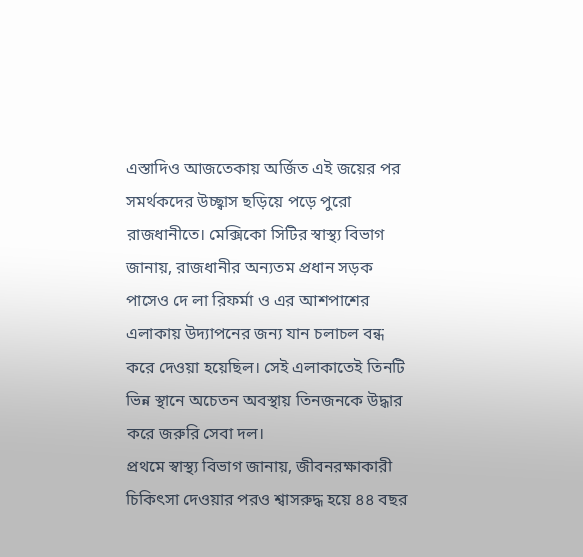এস্তাদিও আজতেকায় অর্জিত এই জয়ের পর সমর্থকদের উচ্ছ্বাস ছড়িয়ে পড়ে পুরো রাজধানীতে। মেক্সিকো সিটির স্বাস্থ্য বিভাগ জানায়, রাজধানীর অন্যতম প্রধান সড়ক পাসেও দে লা রিফর্মা ও এর আশপাশের এলাকায় উদ্যাপনের জন্য যান চলাচল বন্ধ করে দেওয়া হয়েছিল। সেই এলাকাতেই তিনটি ভিন্ন স্থানে অচেতন অবস্থায় তিনজনকে উদ্ধার করে জরুরি সেবা দল।
প্রথমে স্বাস্থ্য বিভাগ জানায়, জীবনরক্ষাকারী চিকিৎসা দেওয়ার পরও শ্বাসরুদ্ধ হয়ে ৪৪ বছর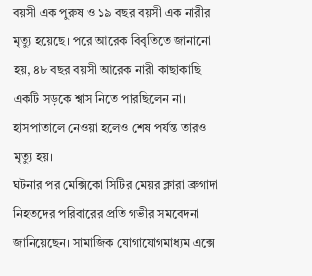বয়সী এক পুরুষ ও ১৯ বছর বয়সী এক নারীর মৃত্যু হয়েছে। পরে আরেক বিবৃতিতে জানানো হয়, ৪৮ বছর বয়সী আরেক নারী কাছাকাছি একটি সড়কে শ্বাস নিতে পারছিলেন না। হাসপাতালে নেওয়া হলেও শেষ পর্যন্ত তারও মৃত্যু হয়।
ঘটনার পর মেক্সিকো সিটির মেয়র ক্লারা ব্রুগাদা নিহতদের পরিবারের প্রতি গভীর সমবেদনা জানিয়েছেন। সামাজিক যোগাযোগমাধ্যম এক্সে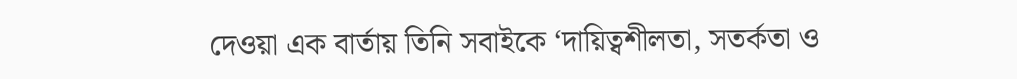দেওয়া এক বার্তায় তিনি সবাইকে ‘দায়িত্বশীলতা, সতর্কতা ও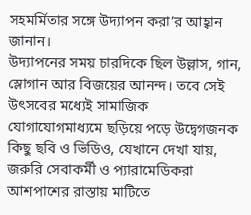সহমর্মিতার সঙ্গে উদ্যাপন করা’র আহ্বান জানান।
উদ্যাপনের সময় চারদিকে ছিল উল্লাস, গান, স্লোগান আর বিজয়ের আনন্দ। তবে সেই উৎসবের মধ্যেই সামাজিক যোগাযোগমাধ্যমে ছড়িয়ে পড়ে উদ্বেগজনক কিছু ছবি ও ভিডিও, যেখানে দেখা যায়, জরুরি সেবাকর্মী ও প্যারামেডিকরা আশপাশের রাস্তায় মাটিতে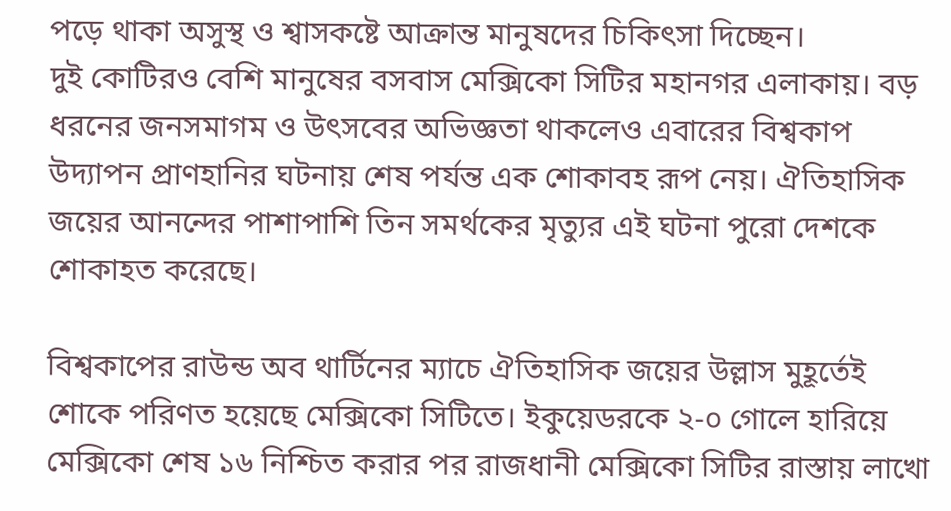পড়ে থাকা অসুস্থ ও শ্বাসকষ্টে আক্রান্ত মানুষদের চিকিৎসা দিচ্ছেন।
দুই কোটিরও বেশি মানুষের বসবাস মেক্সিকো সিটির মহানগর এলাকায়। বড় ধরনের জনসমাগম ও উৎসবের অভিজ্ঞতা থাকলেও এবারের বিশ্বকাপ উদ্যাপন প্রাণহানির ঘটনায় শেষ পর্যন্ত এক শোকাবহ রূপ নেয়। ঐতিহাসিক জয়ের আনন্দের পাশাপাশি তিন সমর্থকের মৃত্যুর এই ঘটনা পুরো দেশকে শোকাহত করেছে।

বিশ্বকাপের রাউন্ড অব থার্টিনের ম্যাচে ঐতিহাসিক জয়ের উল্লাস মুহূর্তেই শোকে পরিণত হয়েছে মেক্সিকো সিটিতে। ইকুয়েডরকে ২-০ গোলে হারিয়ে মেক্সিকো শেষ ১৬ নিশ্চিত করার পর রাজধানী মেক্সিকো সিটির রাস্তায় লাখো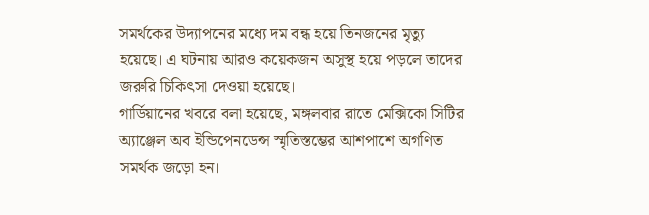সমর্থকের উদ্যাপনের মধ্যে দম বন্ধ হয়ে তিনজনের মৃত্যু হয়েছে। এ ঘটনায় আরও কয়েকজন অসুস্থ হয়ে পড়লে তাদের জরুরি চিকিৎসা দেওয়া হয়েছে।
গার্ডিয়ানের খবরে বলা হয়েছে, মঙ্গলবার রাতে মেক্সিকো সিটির অ্যাঞ্জেল অব ইন্ডিপেনডেন্স স্মৃতিস্তম্ভের আশপাশে অগণিত সমর্থক জড়ো হন।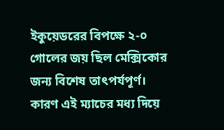ইকুয়েডরের বিপক্ষে ২-০ গোলের জয় ছিল মেক্সিকোর জন্য বিশেষ তাৎপর্যপূর্ণ। কারণ এই ম্যাচের মধ্য দিয়ে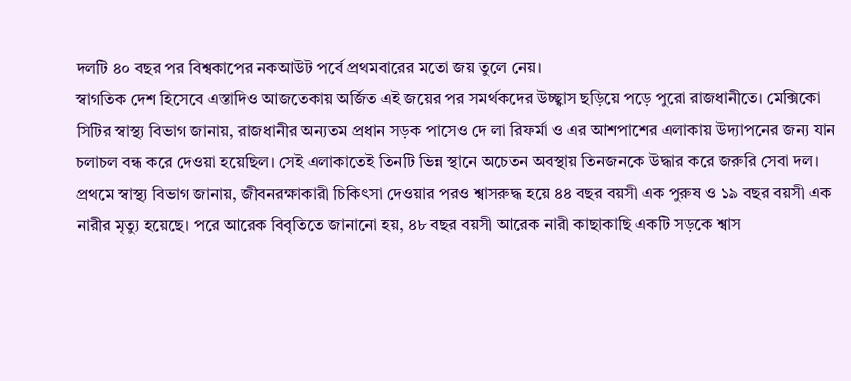দলটি ৪০ বছর পর বিশ্বকাপের নকআউট পর্বে প্রথমবারের মতো জয় তুলে নেয়।
স্বাগতিক দেশ হিসেবে এস্তাদিও আজতেকায় অর্জিত এই জয়ের পর সমর্থকদের উচ্ছ্বাস ছড়িয়ে পড়ে পুরো রাজধানীতে। মেক্সিকো সিটির স্বাস্থ্য বিভাগ জানায়, রাজধানীর অন্যতম প্রধান সড়ক পাসেও দে লা রিফর্মা ও এর আশপাশের এলাকায় উদ্যাপনের জন্য যান চলাচল বন্ধ করে দেওয়া হয়েছিল। সেই এলাকাতেই তিনটি ভিন্ন স্থানে অচেতন অবস্থায় তিনজনকে উদ্ধার করে জরুরি সেবা দল।
প্রথমে স্বাস্থ্য বিভাগ জানায়, জীবনরক্ষাকারী চিকিৎসা দেওয়ার পরও শ্বাসরুদ্ধ হয়ে ৪৪ বছর বয়সী এক পুরুষ ও ১৯ বছর বয়সী এক নারীর মৃত্যু হয়েছে। পরে আরেক বিবৃতিতে জানানো হয়, ৪৮ বছর বয়সী আরেক নারী কাছাকাছি একটি সড়কে শ্বাস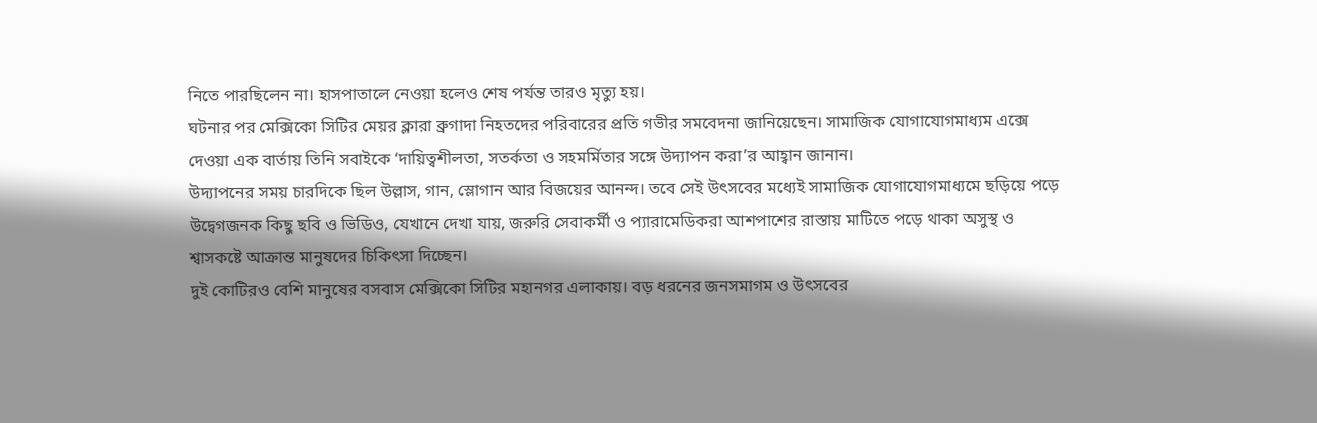নিতে পারছিলেন না। হাসপাতালে নেওয়া হলেও শেষ পর্যন্ত তারও মৃত্যু হয়।
ঘটনার পর মেক্সিকো সিটির মেয়র ক্লারা ব্রুগাদা নিহতদের পরিবারের প্রতি গভীর সমবেদনা জানিয়েছেন। সামাজিক যোগাযোগমাধ্যম এক্সে দেওয়া এক বার্তায় তিনি সবাইকে ‘দায়িত্বশীলতা, সতর্কতা ও সহমর্মিতার সঙ্গে উদ্যাপন করা’র আহ্বান জানান।
উদ্যাপনের সময় চারদিকে ছিল উল্লাস, গান, স্লোগান আর বিজয়ের আনন্দ। তবে সেই উৎসবের মধ্যেই সামাজিক যোগাযোগমাধ্যমে ছড়িয়ে পড়ে উদ্বেগজনক কিছু ছবি ও ভিডিও, যেখানে দেখা যায়, জরুরি সেবাকর্মী ও প্যারামেডিকরা আশপাশের রাস্তায় মাটিতে পড়ে থাকা অসুস্থ ও শ্বাসকষ্টে আক্রান্ত মানুষদের চিকিৎসা দিচ্ছেন।
দুই কোটিরও বেশি মানুষের বসবাস মেক্সিকো সিটির মহানগর এলাকায়। বড় ধরনের জনসমাগম ও উৎসবের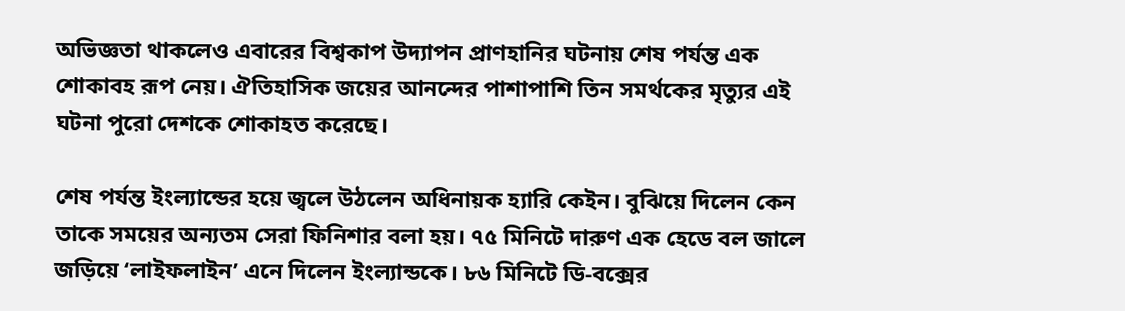অভিজ্ঞতা থাকলেও এবারের বিশ্বকাপ উদ্যাপন প্রাণহানির ঘটনায় শেষ পর্যন্ত এক শোকাবহ রূপ নেয়। ঐতিহাসিক জয়ের আনন্দের পাশাপাশি তিন সমর্থকের মৃত্যুর এই ঘটনা পুরো দেশকে শোকাহত করেছে।

শেষ পর্যন্ত ইংল্যান্ডের হয়ে জ্বলে উঠলেন অধিনায়ক হ্যারি কেইন। বুঝিয়ে দিলেন কেন তাকে সময়ের অন্যতম সেরা ফিনিশার বলা হয়। ৭৫ মিনিটে দারুণ এক হেডে বল জালে জড়িয়ে ‘লাইফলাইন’ এনে দিলেন ইংল্যান্ডকে। ৮৬ মিনিটে ডি-বক্সের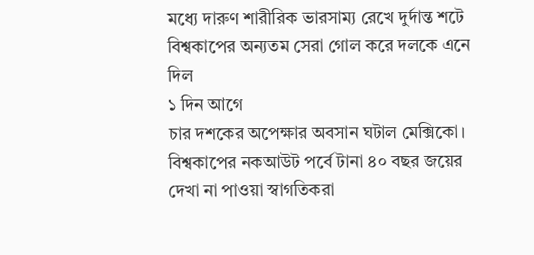মধ্যে দারুণ শারীরিক ভারসাম্য রেখে দুর্দান্ত শটে বিশ্বকাপের অন্যতম সেরা গোল করে দলকে এনে দিল
১ দিন আগে
চার দশকের অপেক্ষার অবসান ঘটাল মেক্সিকো। বিশ্বকাপের নকআউট পর্বে টানা ৪০ বছর জয়ের দেখা না পাওয়া স্বাগতিকরা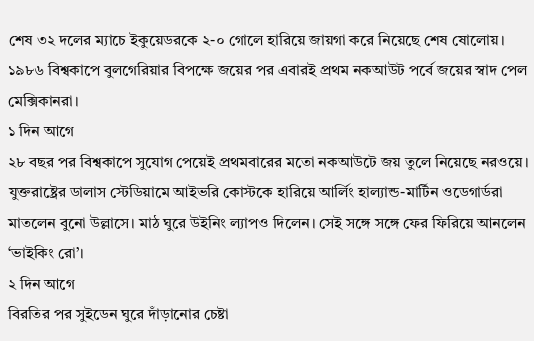শেষ ৩২ দলের ম্যাচে ইকুয়েডরকে ২-০ গোলে হারিয়ে জায়গা করে নিয়েছে শেষ ষোলোয়। ১৯৮৬ বিশ্বকাপে বুলগেরিয়ার বিপক্ষে জয়ের পর এবারই প্রথম নকআউট পর্বে জয়ের স্বাদ পেল মেক্সিকানরা।
১ দিন আগে
২৮ বছর পর বিশ্বকাপে সুযোগ পেয়েই প্রথমবারের মতো নকআউটে জয় তুলে নিয়েছে নরওয়ে। যুক্তরাষ্ট্রের ডালাস স্টেডিয়ামে আইভরি কোস্টকে হারিয়ে আর্লিং হাল্যান্ড-মার্টিন ওডেগার্ডরা মাতলেন বুনো উল্লাসে। মাঠ ঘুরে উইনিং ল্যাপও দিলেন। সেই সঙ্গে সঙ্গে ফের ফিরিয়ে আনলেন ‘ভাইকিং রো’।
২ দিন আগে
বিরতির পর সুইডেন ঘুরে দাঁড়ানোর চেষ্টা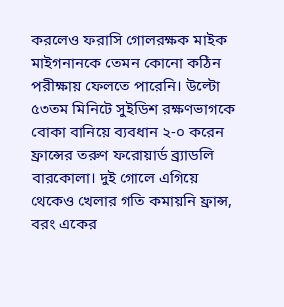করলেও ফরাসি গোলরক্ষক মাইক মাইগনানকে তেমন কোনো কঠিন পরীক্ষায় ফেলতে পারেনি। উল্টো ৫৩তম মিনিটে সুইডিশ রক্ষণভাগকে বোকা বানিয়ে ব্যবধান ২-০ করেন ফ্রান্সের তরুণ ফরোয়ার্ড ব্র্যাডলি বারকোলা। দুই গোলে এগিয়ে থেকেও খেলার গতি কমায়নি ফ্রান্স, বরং একের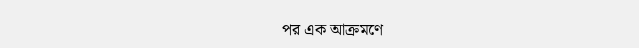পর এক আক্রমণে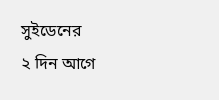সুইডেনের
২ দিন আগে